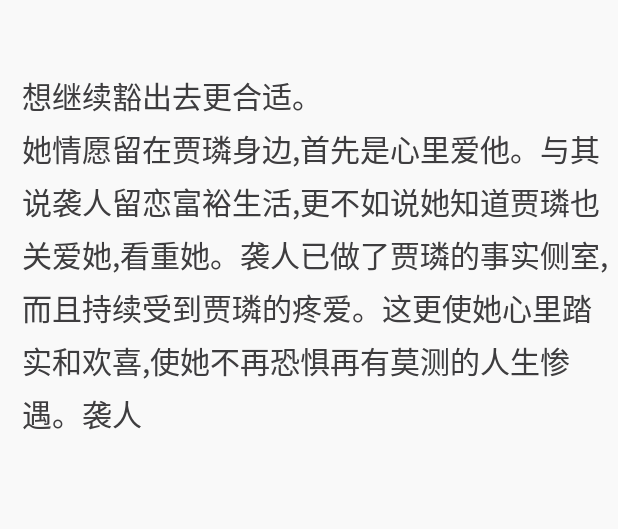想继续豁出去更合适。
她情愿留在贾璘身边,首先是心里爱他。与其说袭人留恋富裕生活,更不如说她知道贾璘也关爱她,看重她。袭人已做了贾璘的事实侧室,而且持续受到贾璘的疼爱。这更使她心里踏实和欢喜,使她不再恐惧再有莫测的人生惨遇。袭人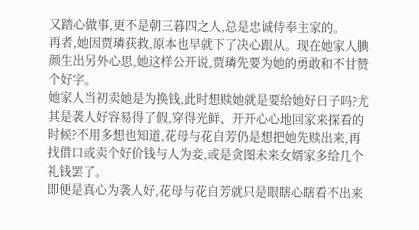又踏心做事,更不是朝三暮四之人,总是忠诚侍奉主家的。
再者,她因贾璘获救,原本也早就下了决心跟从。现在她家人腆颜生出另外心思,她这样公开说,贾璘先要为她的勇敢和不甘赞个好字。
她家人当初卖她是为换钱,此时想赎她就是要给她好日子吗?尤其是袭人好容易得了假,穿得光鲜、开开心心地回家来探看的时候?不用多想也知道,花母与花自芳仍是想把她先赎出来,再找借口或卖个好价钱与人为妾,或是贪图未来女婿家多给几个礼钱罢了。
即便是真心为袭人好,花母与花自芳就只是眼瞎心瞎看不出来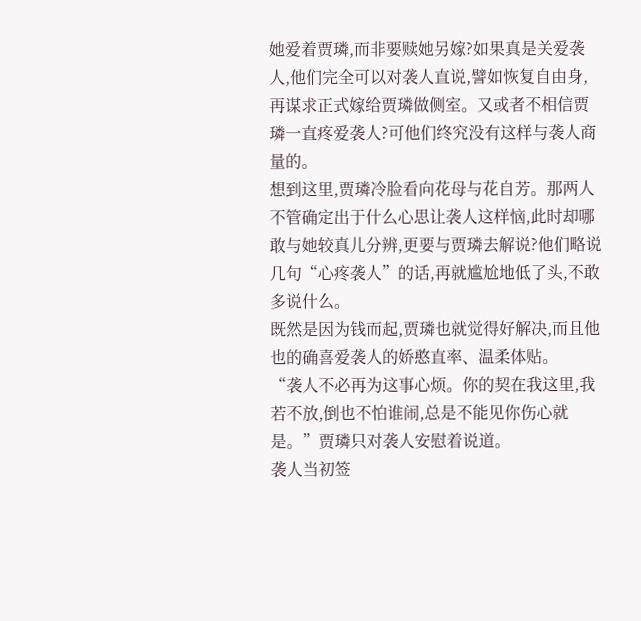她爱着贾璘,而非要赎她另嫁?如果真是关爱袭人,他们完全可以对袭人直说,譬如恢复自由身,再谋求正式嫁给贾璘做侧室。又或者不相信贾璘一直疼爱袭人?可他们终究没有这样与袭人商量的。
想到这里,贾璘冷脸看向花母与花自芳。那两人不管确定出于什么心思让袭人这样恼,此时却哪敢与她较真儿分辨,更要与贾璘去解说?他们略说几句“心疼袭人”的话,再就尴尬地低了头,不敢多说什么。
既然是因为钱而起,贾璘也就觉得好解决,而且他也的确喜爱袭人的娇憨直率、温柔体贴。
“袭人不必再为这事心烦。你的契在我这里,我若不放,倒也不怕谁闹,总是不能见你伤心就是。”贾璘只对袭人安慰着说道。
袭人当初签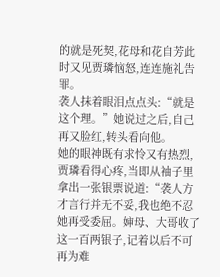的就是死契,花母和花自芳此时又见贾璘恼怒,连连施礼告罪。
袭人抹着眼泪点点头:“就是这个理。”她说过之后,自己再又脸红,转头看向他。
她的眼神既有求怜又有热烈,贾璘看得心疼,当即从袖子里拿出一张银票说道:“袭人方才言行并无不妥,我也绝不忍她再受委屈。婶母、大哥收了这一百两银子,记着以后不可再为难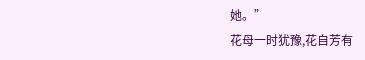她。”
花母一时犹豫,花自芳有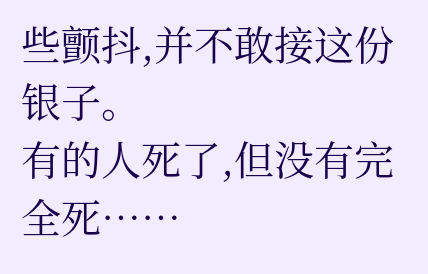些颤抖,并不敢接这份银子。
有的人死了,但没有完全死……